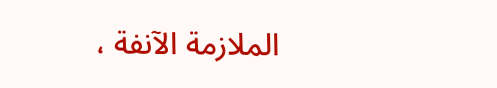الملازمة الآنفة ،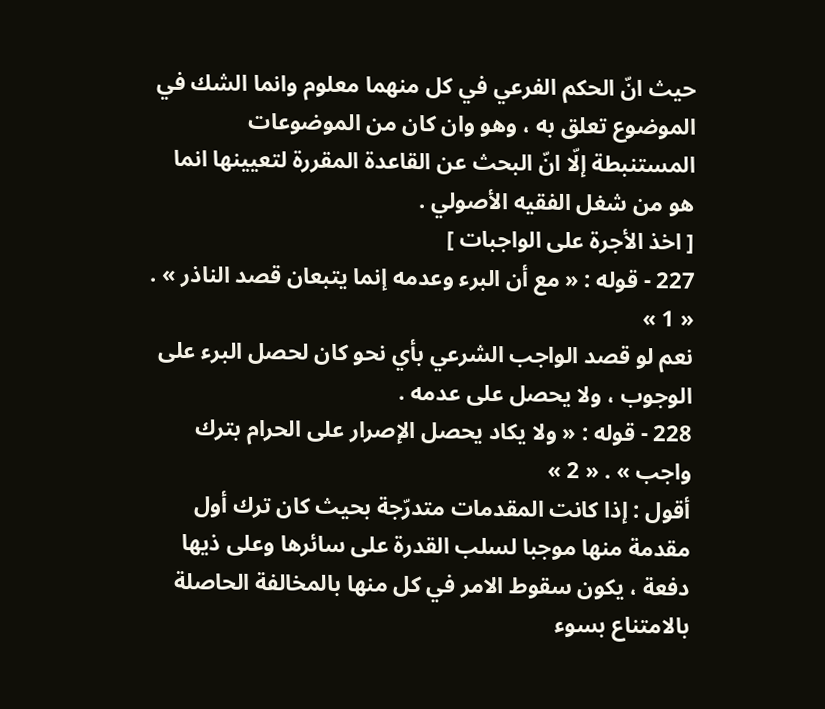حيث انّ الحكم الفرعي في كل منهما معلوم وانما الشك في الموضوع تعلق به ، وهو وان كان من الموضوعات المستنبطة إلّا انّ البحث عن القاعدة المقررة لتعيينها انما هو من شغل الفقيه الأصولي .
[ اخذ الأجرة على الواجبات ]
227 - قوله : « مع أن البرء وعدمه إنما يتبعان قصد الناذر » . « 1 »
نعم لو قصد الواجب الشرعي بأي نحو كان لحصل البرء على الوجوب ، ولا يحصل على عدمه .
228 - قوله : « ولا يكاد يحصل الإصرار على الحرام بترك واجب » . « 2 »
أقول : إذا كانت المقدمات متدرّجة بحيث كان ترك أول مقدمة منها موجبا لسلب القدرة على سائرها وعلى ذيها دفعة ، يكون سقوط الامر في كل منها بالمخالفة الحاصلة بالامتناع بسوء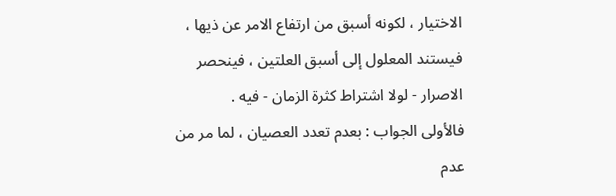الاختيار ، لكونه أسبق من ارتفاع الامر عن ذيها ، فيستند المعلول إلى أسبق العلتين ، فينحصر الاصرار - لولا اشتراط كثرة الزمان - فيه .
فالأولى الجواب : بعدم تعدد العصيان ، لما مر من عدم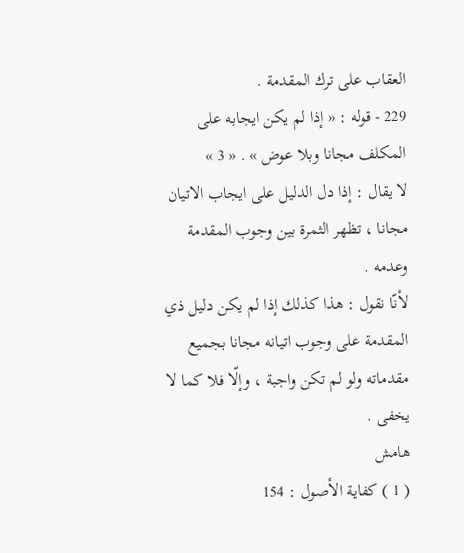العقاب على ترك المقدمة .
229 - قوله : « إذا لم يكن ايجابه على المكلف مجانا وبلا عوض » . « 3 »
لا يقال : إذا دل الدليل على ايجاب الاتيان مجانا ، تظهر الثمرة بين وجوب المقدمة وعدمه .
لأنّا نقول : هذا كذلك إذا لم يكن دليل ذي المقدمة على وجوب اتيانه مجانا بجميع مقدماته ولو لم تكن واجبة ، وإلّا فلا كما لا يخفى .
هامش
( 1 ) كفاية الأصول : 154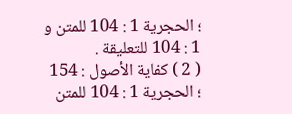؛ الحجرية 1 : 104 للمتن و 1 : 104 للتعليقة .
( 2 ) كفاية الأصول : 154 ؛ الحجرية 1 : 104 للمتن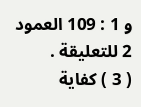و 1 : 109 العمود 2 للتعليقة .
( 3 ) كفاية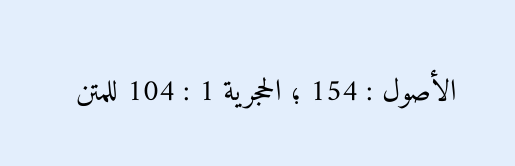الأصول : 154 ؛ الحجرية 1 : 104 للمتن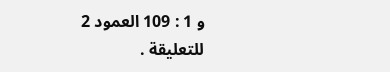و 1 : 109 العمود 2 للتعليقة .